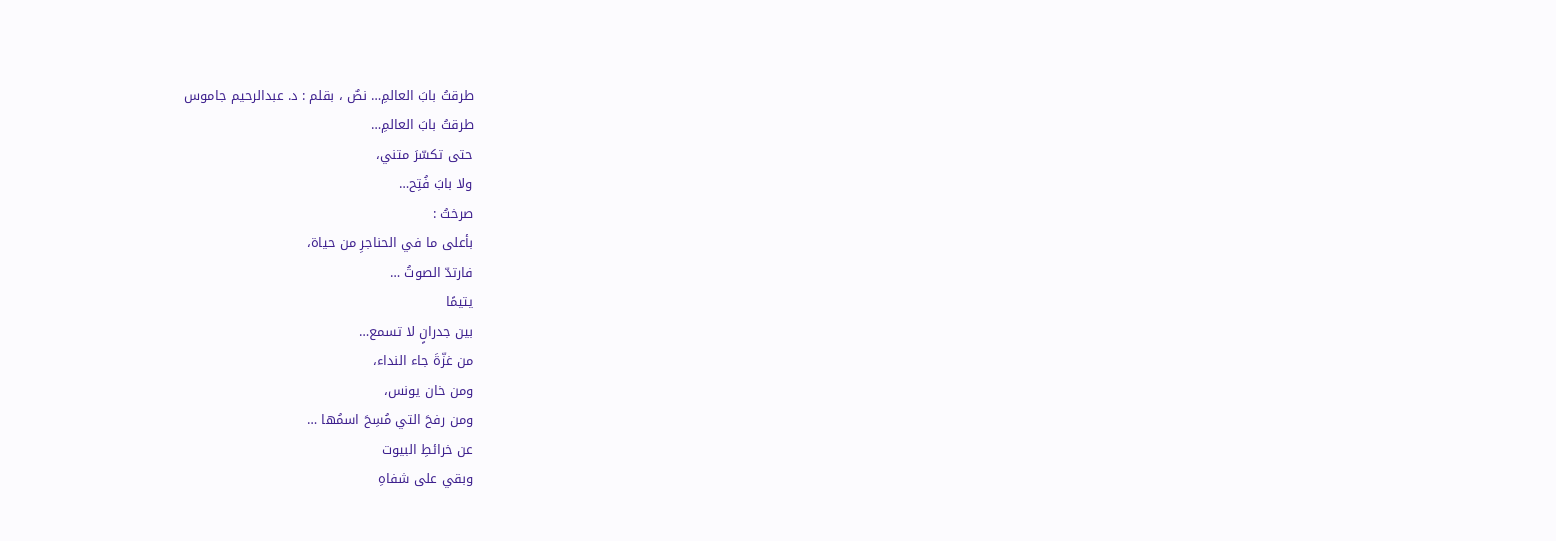طرقتُ بابَ العالمِ… نصٌ ، بقلم : د. عبدالرحيم جاموس
طرقتُ بابَ العالمِ…
حتى تكسّرَ متني،
ولا بابَ فُتِح…
صرختُ :
بأعلى ما في الحناجرِ من حياة،
فارتدّ الصوتُ …
يتيمًا
بين جدرانٍ لا تسمع…
من غزّةَ جاء النداء،
ومن خان يونس،
ومن رفحَ التي مُسِحَ اسمُها …
عن خرائطِ البيوت
وبقي على شفاهِ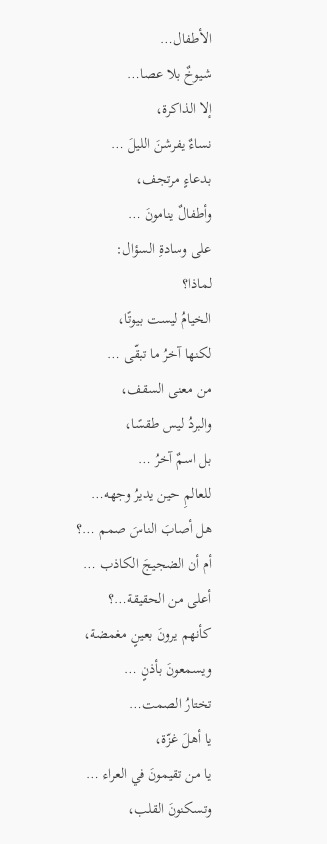الأطفال…
شيوخٌ بلا عصا…
إلا الذاكرة،
نساءٌ يفرشنَ الليلَ …
بدعاءٍ مرتجف،
وأطفالٌ ينامونَ …
على وسادةِ السؤال:
لماذا؟
الخيامُ ليست بيوتًا،
لكنها آخرُ ما تبقّى …
من معنى السقف،
والبردُ ليس طقسًا،
بل اسمٌ آخرُ …
للعالمِ حين يديرُ وجهه…
هل أصابَ الناسَ صمم …؟
أم أن الضجيجَ الكاذب …
أعلى من الحقيقة…؟
كأنهم يرونَ بعينٍ مغمضة،
ويسمعونَ بأذنٍ …
تختارُ الصمت…
يا أهلَ غزّة،
يا من تقيمونَ في العراء …
وتسكنونَ القلب،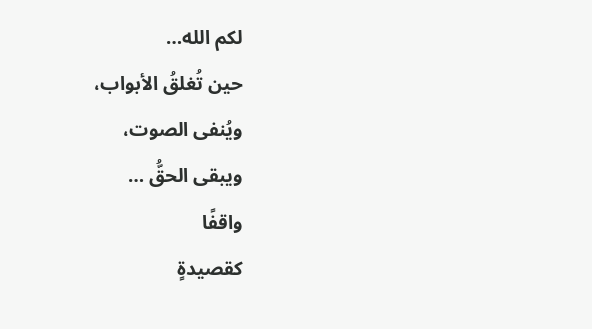لكم الله…
حين تُغلقُ الأبواب،
ويُنفى الصوت،
ويبقى الحقُّ …
واقفًا
كقصيدةٍ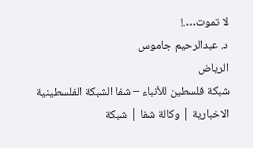لا تموت….!
د. عبدالرحيم جاموس
الرياض
شبكة فلسطين للأنباء – شفا الشبكة الفلسطينية الاخبارية | وكالة شفا | شبكة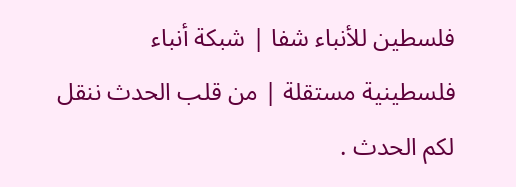فلسطين للأنباء شفا | شبكة أنباء فلسطينية مستقلة | من قلب الحدث ننقل لكم الحدث .